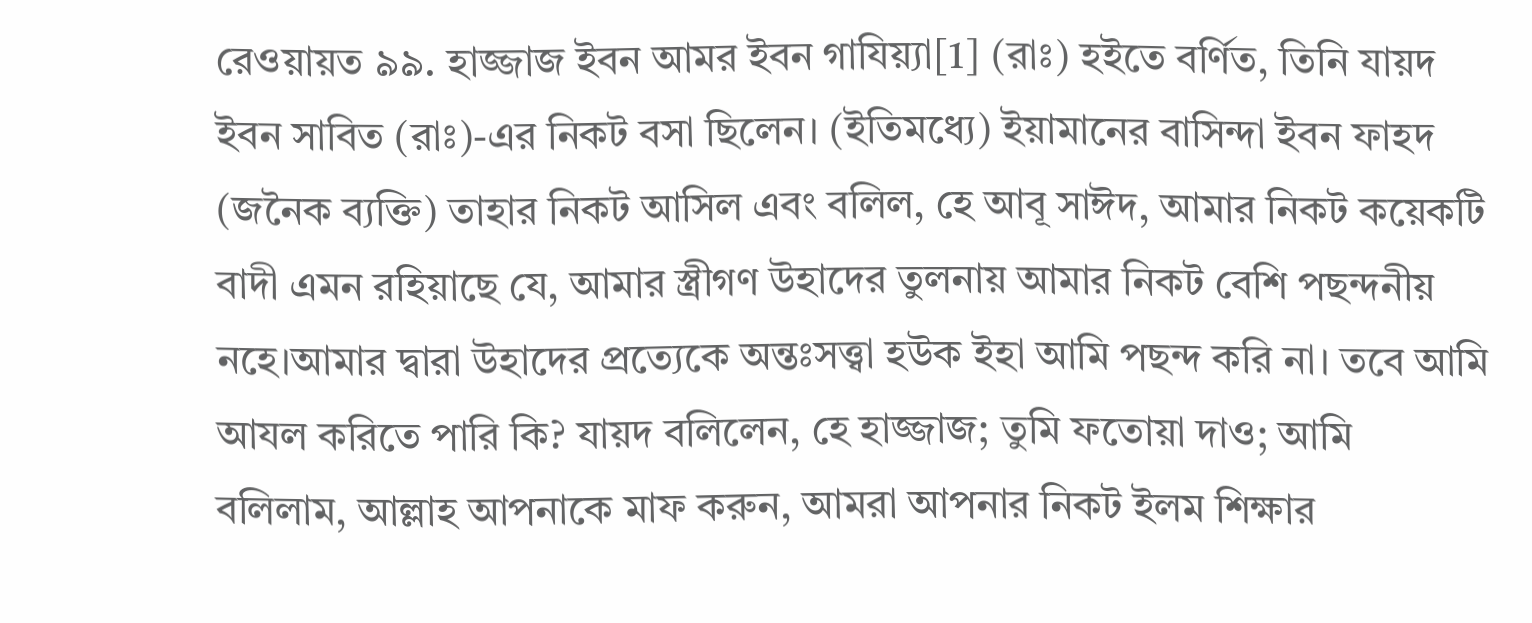রেওয়ায়ত ৯৯. হাজ্জাজ ইবন আমর ইবন গাযিয়্যা[1] (রাঃ) হইতে বর্ণিত, তিনি যায়দ ইবন সাবিত (রাঃ)-এর নিকট বসা ছিলেন। (ইতিমধ্যে) ইয়ামানের বাসিন্দা ইবন ফাহদ (জনৈক ব্যক্তি) তাহার নিকট আসিল এবং বলিল, হে আবূ সাঈদ, আমার নিকট কয়েকটি বাদী এমন রহিয়াছে যে, আমার স্ত্রীগণ উহাদের তুলনায় আমার নিকট বেশি পছন্দনীয় নহে।আমার দ্বারা উহাদের প্রত্যেকে অন্তঃসত্ত্বা হউক ইহা আমি পছন্দ করি না। তবে আমি আযল করিতে পারি কি? যায়দ বলিলেন, হে হাজ্জাজ; তুমি ফতোয়া দাও; আমি বলিলাম, আল্লাহ আপনাকে মাফ করুন, আমরা আপনার নিকট ইলম শিক্ষার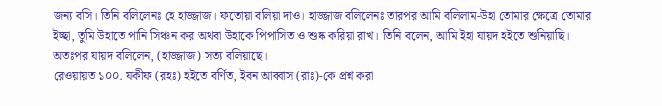জন্য বসি। তিনি বলিলেনঃ হে হাজ্জাজ। ফতোয়া বলিয়া দাও। হাজ্জাজ বলিলেনঃ তারপর আমি বলিলাম-উহা তোমার ক্ষেত্রে তোমার ইচ্ছা, তুমি উহাতে পানি সিঞ্চন কর অথবা উহাকে পিপাসিত ও শুষ্ক করিয়া রাখ। তিনি বলেন, আমি ইহা যায়দ হইতে শুনিয়াছি। অতঃপর যায়দ বলিলেন, (হাজ্জাজ) সত্য বলিয়াছে।
রেওয়ায়ত ১০০. যকীফ (রহঃ) হইতে বর্ণিত, ইবন আব্বাস (রাঃ)-কে প্রশ্ন করা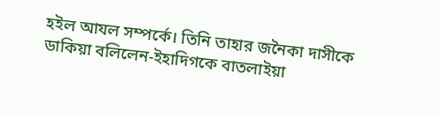হইল আযল সম্পর্কে। তিনি তাহার জনৈকা দাসীকে ডাকিয়া বলিলেন-ইহাদিগকে বাতলাইয়া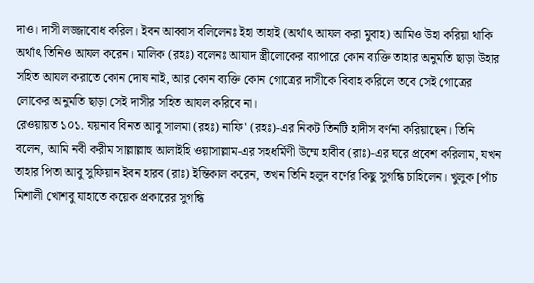দাও। দাসী লজ্জাবোধ করিল। ইবন আব্বাস বলিলেনঃ ইহা তাহাই (অর্থাৎ আযল করা মুবাহ) আমিও উহা করিয়া থাকি অর্থাৎ তিনিও আযল করেন। মালিক (রহঃ) বলেনঃ আযাদ স্ত্রীলোকের ব্যাপারে কোন ব্যক্তি তাহার অনুমতি ছাড়া উহার সহিত আযল করাতে কোন দোষ নাই, আর কোন ব্যক্তি কোন গোত্রের দাসীকে বিবাহ করিলে তবে সেই গোত্রের লোকের অনুমতি ছাড়া সেই দাসীর সহিত আযল করিবে না।
রেওয়ায়ত ১০১. যয়নাব বিনত আবু সালমা (রহঃ) নাফি' (রহঃ)-এর নিকট তিনটি হাদীস বর্ণনা করিয়াছেন। তিনি বলেন, আমি নবী করীম সাল্লাল্লাহু আলাইহি ওয়াসাল্লাম-এর সহধর্মিণী উম্মে হাবীব (রাঃ)-এর ঘরে প্রবেশ করিলাম, যখন তাহার পিতা আবু সুফিয়ান ইবন হারব (রাঃ) ইন্তিকাল করেন, তখন তিনি হলুদ বর্ণের কিছু সুগন্ধি চাহিলেন। খুলুক [পাঁচ মিশালী খোশবু যাহাতে কয়েক প্রকারের সুগন্ধি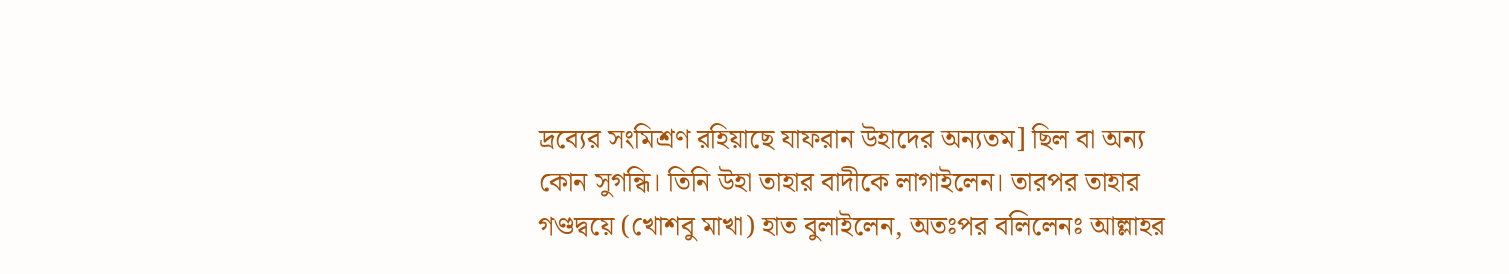দ্রব্যের সংমিশ্রণ রহিয়াছে যাফরান উহাদের অন্যতম] ছিল বা অন্য কোন সুগন্ধি। তিনি উহা তাহার বাদীকে লাগাইলেন। তারপর তাহার গণ্ডদ্বয়ে (খোশবু মাখা) হাত বুলাইলেন, অতঃপর বলিলেনঃ আল্লাহর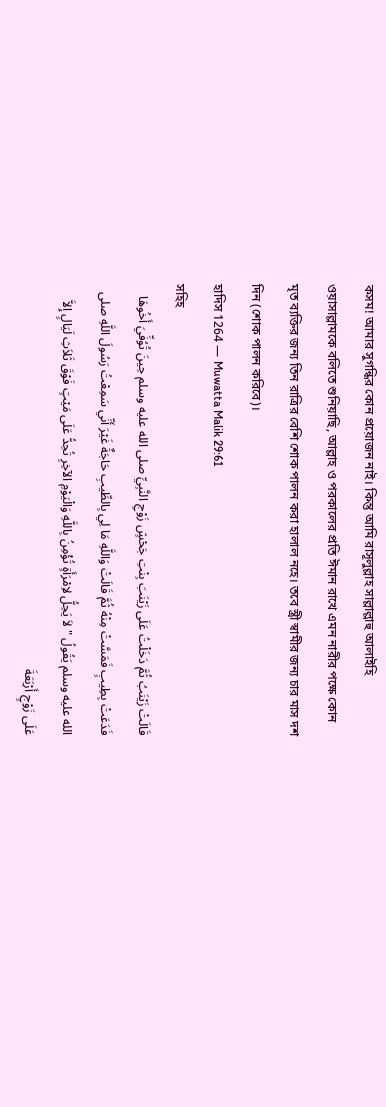কসম! আমার সুগন্ধির কোন প্রয়োজন নাই। কিন্তু আমি রাসূলুল্লাহ সাল্লাল্লাহু আলাইহি ওয়াসাল্লামকে বলিতে শুনিয়াছি, আল্লাহ ও পরকালের প্রতি ঈমান রাখে এমন নারীর পক্ষে কোন মৃত ব্যক্তির জন্য তিন রাত্রির বেশি শোক পালন করা হালাল নহে। তবে স্ত্রী স্বামীর জন্য চার মাস দশ দিন (শোক পালন করিবে)।
হাদিস 1264 — Muwatta Malik 29:61
সহিহ
قَالَتْ زَيْنَبُ ثُمَّ دَخَلْتُ عَلَى زَيْنَبَ بِنْتِ جَحْشٍ زَوْجِ النَّبِيِّ صلى الله عليه وسلم حِينَ تُوُفِّيَ أَخُوهَا فَدَعَتْ بِطِيبٍ فَمَسَّتْ مِنْهُ ثُمَّ قَالَتْ وَاللَّهِ مَا لِي بِالطِّيبِ حَاجَةٌ غَيْرَ أَنِّي سَمِعْتُ رَسُولَ اللَّهِ صلى الله عليه وسلم يَقُولُ " لاَ يَحِلُّ لاِمْرَأَةٍ تُؤْمِنُ بِاللَّهِ وَالْيَوْمِ الآخِرِ تُحِدُّ عَلَى مَيْتٍ فَوْقَ ثَلاَثِ لَيَالٍ إِلاَّ عَلَى زَوْجٍ أَرْبَعَةَ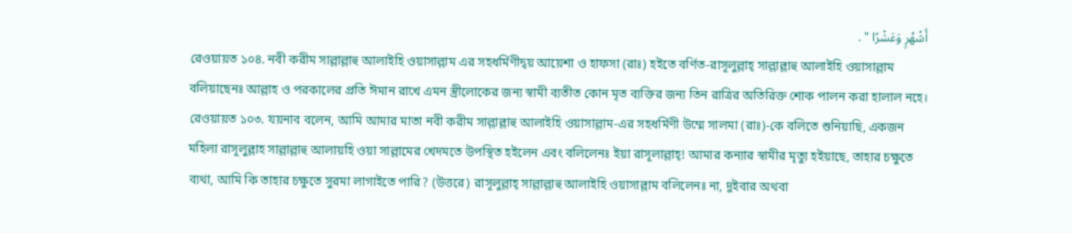أَشْهُرٍ وَعَشْرًا " .
রেওয়ায়ত ১০৪. নবী করীম সাল্লাল্লাহু আলাইহি ওয়াসাল্লাম এর সহধর্মিণীদ্বয় আয়েশা ও হাফসা (রাঃ) হইতে বর্ণিত-রাসূলুল্লাহ্ সাল্লাল্লাহু আলাইহি ওয়াসাল্লাম বলিয়াছেনঃ আল্লাহ ও পরকালের প্রতি ঈমান রাখে এমন স্ত্রীলোকের জন্য স্বামী ব্যতীত কোন মৃত ব্যক্তির জন্য তিন রাত্রির অতিরিক্ত শোক পালন করা হালাল নহে।
রেওয়ায়ত ১০৩. যয়নাব বলেন, আমি আমার মাতা নবী করীম সাল্লাল্লাহু আলাইহি ওয়াসাল্লাম-এর সহধর্মিণী উম্মে সালমা (রাঃ)-কে বলিতে শুনিয়াছি, একজন মহিলা রাসূলুল্লাহ সাল্লাল্লাহু আলায়হি ওয়া সাল্লামের খেদমতে উপস্থিত হইলেন এবং বলিলেনঃ ইয়া রাসূলাল্লাহ্! আমার কন্যার স্বামীর মৃত্যু হইয়াছে, তাহার চক্ষুতে ব্যথা, আমি কি তাহার চক্ষুতে সুরমা লাগাইতে পারি? (উত্তরে) রাসূলুল্লাহ্ সাল্লাল্লাহু আলাইহি ওয়াসাল্লাম বলিলেনঃ না, দুইবার অথবা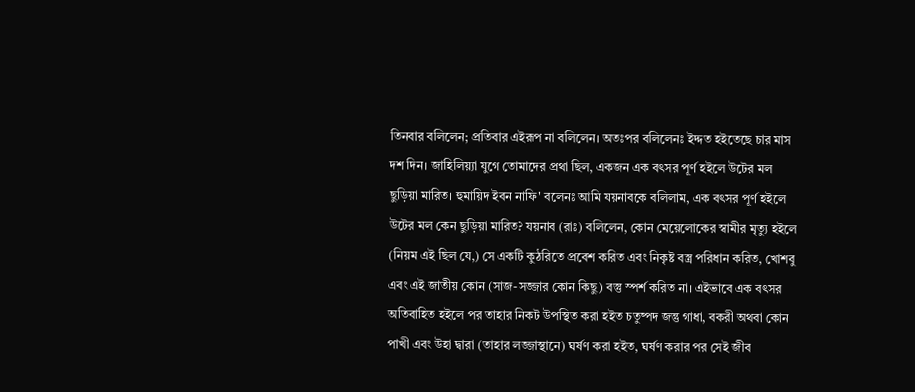তিনবার বলিলেন; প্রতিবার এইরূপ না বলিলেন। অতঃপর বলিলেনঃ ইদ্দত হইতেছে চার মাস দশ দিন। জাহিলিয়্যা যুগে তোমাদের প্রথা ছিল, একজন এক বৎসর পূর্ণ হইলে উটের মল ছুড়িয়া মারিত। হুমায়িদ ইবন নাফি' বলেনঃ আমি যয়নাবকে বলিলাম, এক বৎসর পূর্ণ হইলে উটের মল কেন ছুড়িয়া মারিত? যয়নাব (রাঃ) বলিলেন, কোন মেয়েলোকের স্বামীর মৃত্যু হইলে (নিয়ম এই ছিল যে,) সে একটি কুঠরিতে প্রবেশ করিত এবং নিকৃষ্ট বস্ত্র পরিধান করিত, খোশবু এবং এই জাতীয় কোন (সাজ-সজ্জার কোন কিছু) বস্তু স্পর্শ করিত না। এইভাবে এক বৎসর অতিবাহিত হইলে পর তাহার নিকট উপস্থিত করা হইত চতুষ্পদ জন্তু গাধা, বকরী অথবা কোন পাখী এবং উহা দ্বারা (তাহার লজ্জাস্থানে) ঘর্ষণ করা হইত, ঘর্ষণ করার পর সেই জীব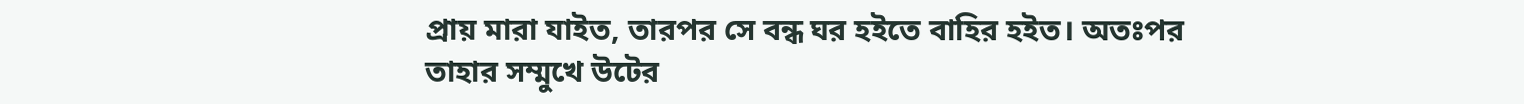প্রায় মারা যাইত, তারপর সে বন্ধ ঘর হইতে বাহির হইত। অতঃপর তাহার সম্মুখে উটের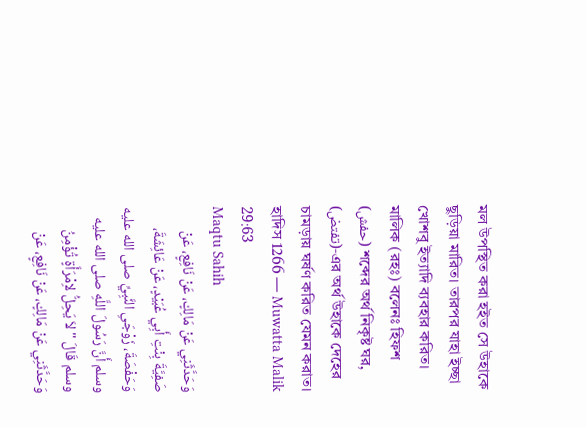মল উপস্থিত করা হইত সে উহাকে ছুড়িয়া মারিত। তারপর যাহা ইচ্ছা খোশবু ইত্যাদি ব্যবহার করিত। মালিক (রহঃ) বলেনঃ হিফশ (حفش) শব্দের অর্থ নিকৃষ্ট ঘর, (تفتض)-এর অর্থ উহাকে দেহের চামড়ায় ঘর্ষণ করিত যেমন করাত।
হাদিস 1266 — Muwatta Malik 29:63
Maqtu Sahih
وَحَدَّثَنِي عَنْ مَالِكٍ، عَنْ نَافِعٍ، عَنْ صَفِيَّةَ بِنْتِ أَبِي عُبَيْدٍ، عَنْ عَائِشَةَ، وَحَفْصَةَ، زَوْجَىِ النَّبِيِّ صلى الله عليه وسلم أَنَّ رَسُولَ اللَّهِ صلى الله عليه وسلم قَالَ " لاَ يَحِلُّ لاِمْرَأَةٍ تُؤْمِنُ
وَحَدَّثَنِي عَنْ مَالِكٍ، عَنْ نَافِعٍ، عَنْ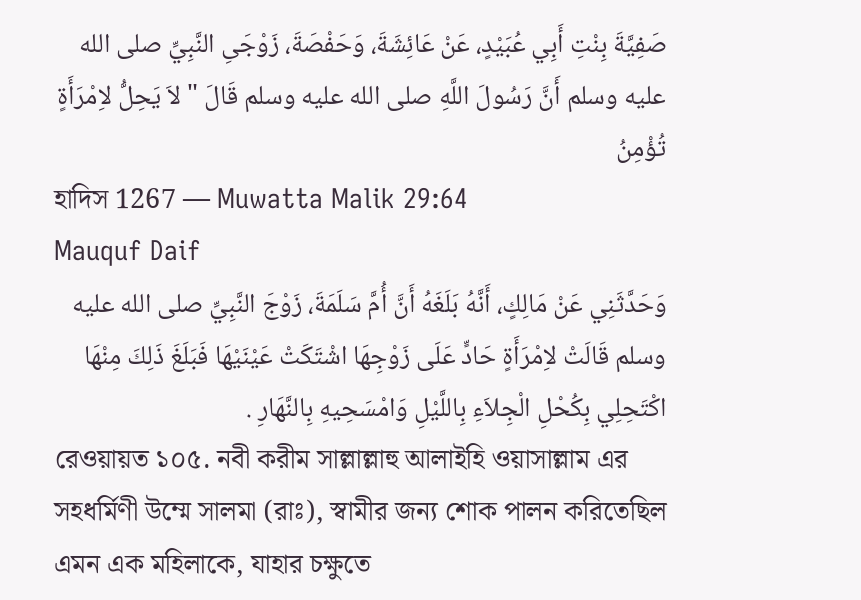صَفِيَّةَ بِنْتِ أَبِي عُبَيْدٍ، عَنْ عَائِشَةَ، وَحَفْصَةَ، زَوْجَىِ النَّبِيِّ صلى الله عليه وسلم أَنَّ رَسُولَ اللَّهِ صلى الله عليه وسلم قَالَ " لاَ يَحِلُّ لاِمْرَأَةٍ تُؤْمِنُ
হাদিস 1267 — Muwatta Malik 29:64
Mauquf Daif
وَحَدَّثَنِي عَنْ مَالِكٍ، أَنَّهُ بَلَغَهُ أَنَّ أُمَّ سَلَمَةَ، زَوْجَ النَّبِيِّ صلى الله عليه وسلم قَالَتْ لاِمْرَأَةٍ حَادٍّ عَلَى زَوْجِهَا اشْتَكَتْ عَيْنَيْهَا فَبَلَغَ ذَلِكَ مِنْهَا اكْتَحِلِي بِكُحْلِ الْجِلاَءِ بِاللَّيْلِ وَامْسَحِيهِ بِالنَّهَارِ .
রেওয়ায়ত ১০৫. নবী করীম সাল্লাল্লাহু আলাইহি ওয়াসাল্লাম এর সহধর্মিণী উম্মে সালমা (রাঃ), স্বামীর জন্য শোক পালন করিতেছিল এমন এক মহিলাকে, যাহার চক্ষুতে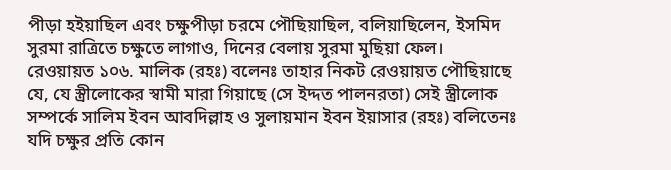পীড়া হইয়াছিল এবং চক্ষুপীড়া চরমে পৌছিয়াছিল, বলিয়াছিলেন, ইসমিদ সুরমা রাত্রিতে চক্ষুতে লাগাও, দিনের বেলায় সুরমা মুছিয়া ফেল।
রেওয়ায়ত ১০৬. মালিক (রহঃ) বলেনঃ তাহার নিকট রেওয়ায়ত পৌছিয়াছে যে, যে স্ত্রীলোকের স্বামী মারা গিয়াছে (সে ইদ্দত পালনরতা) সেই স্ত্রীলোক সম্পর্কে সালিম ইবন আবদিল্লাহ ও সুলায়মান ইবন ইয়াসার (রহঃ) বলিতেনঃ যদি চক্ষুর প্রতি কোন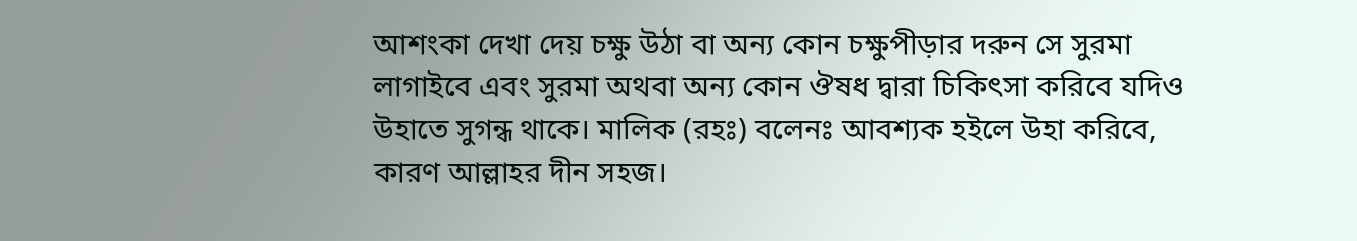আশংকা দেখা দেয় চক্ষু উঠা বা অন্য কোন চক্ষুপীড়ার দরুন সে সুরমা লাগাইবে এবং সুরমা অথবা অন্য কোন ঔষধ দ্বারা চিকিৎসা করিবে যদিও উহাতে সুগন্ধ থাকে। মালিক (রহঃ) বলেনঃ আবশ্যক হইলে উহা করিবে, কারণ আল্লাহর দীন সহজ।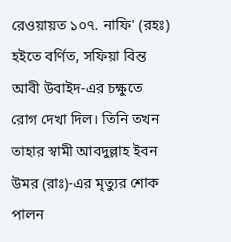রেওয়ায়ত ১০৭. নাফি' (রহঃ) হইতে বর্ণিত, সফিয়া বিন্ত আবী উবাইদ-এর চক্ষুতে রোগ দেখা দিল। তিনি তখন তাহার স্বামী আবদুল্লাহ ইবন উমর (রাঃ)-এর মৃত্যুর শোক পালন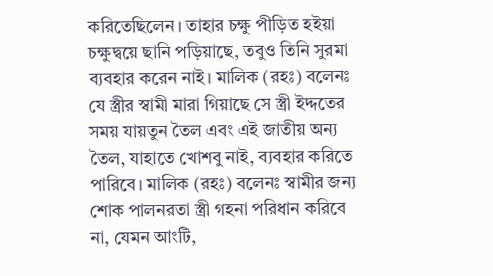করিতেছিলেন। তাহার চক্ষু পীড়িত হইয়া চক্ষুদ্বয়ে ছানি পড়িয়াছে, তবুও তিনি সুরমা ব্যবহার করেন নাই। মালিক (রহঃ) বলেনঃ যে স্ত্রীর স্বামী মারা গিয়াছে সে স্ত্রী ইদ্দতের সময় যায়তুন তৈল এবং এই জাতীয় অন্য তৈল, যাহাতে খোশবু নাই, ব্যবহার করিতে পারিবে। মালিক (রহঃ) বলেনঃ স্বামীর জন্য শোক পালনরতা স্ত্রী গহনা পরিধান করিবে না, যেমন আংটি,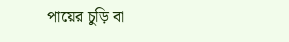পায়ের চুড়ি বা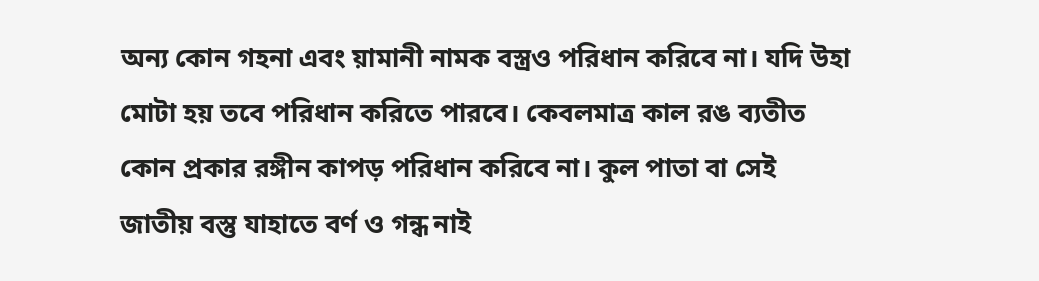অন্য কোন গহনা এবং য়ামানী নামক বস্ত্রও পরিধান করিবে না। যদি উহা মোটা হয় তবে পরিধান করিতে পারবে। কেবলমাত্র কাল রঙ ব্যতীত কোন প্রকার রঙ্গীন কাপড় পরিধান করিবে না। কুল পাতা বা সেই জাতীয় বস্তু যাহাতে বর্ণ ও গন্ধ নাই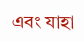এবং যাহা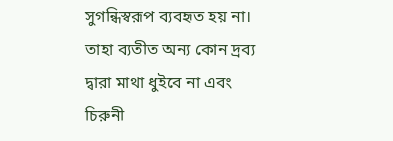সুগন্ধিস্বরূপ ব্যবহৃত হয় না। তাহা ব্যতীত অন্য কোন দ্রব্য দ্বারা মাথা ধুইবে না এবং চিরুনী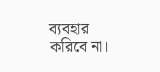ব্যবহার করিবে না।